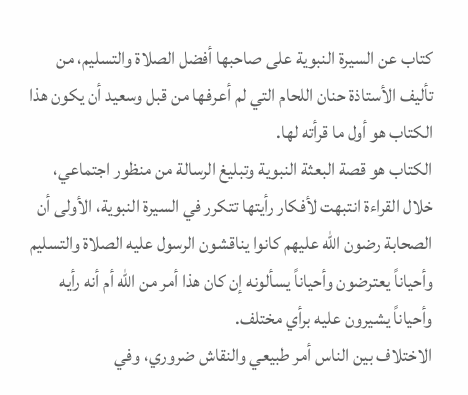كتاب عن السيرة النبوية على صاحبها أفضل الصلاة والتسليم، من تأليف الأستاذة حنان اللحام التي لم أعرفها من قبل وسعيد أن يكون هذا الكتاب هو أول ما قرأته لها.
الكتاب هو قصة البعثة النبوية وتبليغ الرسالة من منظور اجتماعي، خلال القراءة انتبهت لأفكار رأيتها تتكرر في السيرة النبوية، الأولى أن الصحابة رضون الله عليهم كانوا يناقشون الرسول عليه الصلاة والتسليم وأحياناً يعترضون وأحياناً يسألونه إن كان هذا أمر من الله أم أنه رأيه وأحياناً يشيرون عليه برأي مختلف.
الاختلاف بين الناس أمر طبيعي والنقاش ضروري، وفي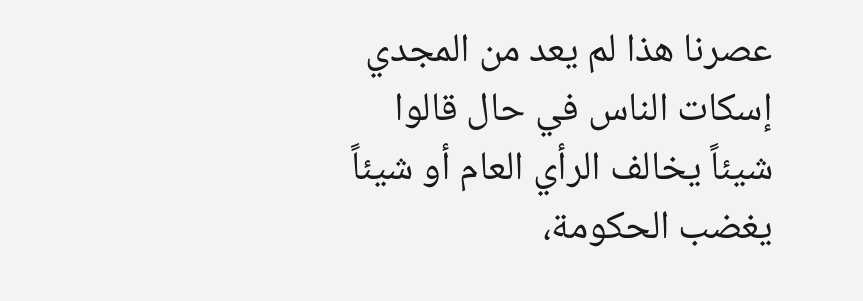عصرنا هذا لم يعد من المجدي إسكات الناس في حال قالوا شيئاً يخالف الرأي العام أو شيئاً يغضب الحكومة،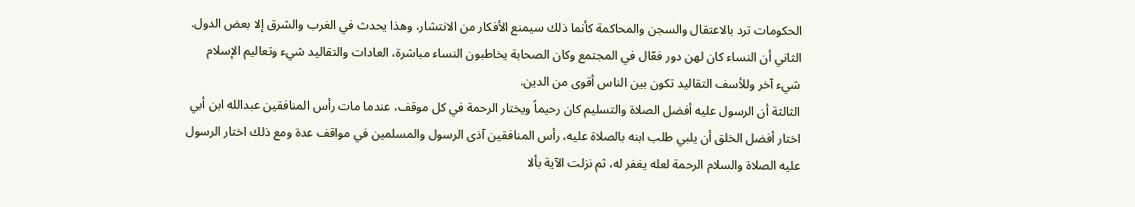الحكومات ترد بالاعتقال والسجن والمحاكمة كأنما ذلك سيمنع الأفكار من الانتشار، وهذا يحدث في الغرب والشرق إلا بعض الدول.
الثاني أن النساء كان لهن دور فعّال في المجتمع وكان الصحابة يخاطبون النساء مباشرة، العادات والتقاليد شيء وتعاليم الإسلام شيء آخر وللأسف التقاليد تكون بين الناس أقوى من الدين.
الثالثة أن الرسول عليه أفضل الصلاة والتسليم كان رحيماً ويختار الرحمة في كل موقف، عندما مات رأس المنافقين عبدالله ابن أبي اختار أفضل الخلق أن يلبي طلب ابنه بالصلاة عليه، رأس المنافقين آذى الرسول والمسلمين في مواقف عدة ومع ذلك اختار الرسول عليه الصلاة والسلام الرحمة لعله يغفر له، ثم نزلت الآية بألا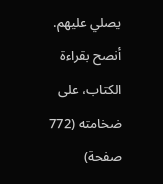يصلي عليهم.
أنصح بقراءة الكتاب، على ضخامته (772 صفحة)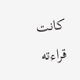كانت قراءته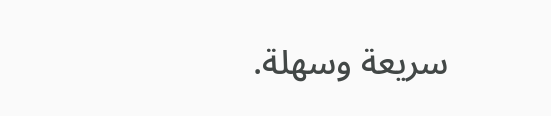سريعة وسهلة.